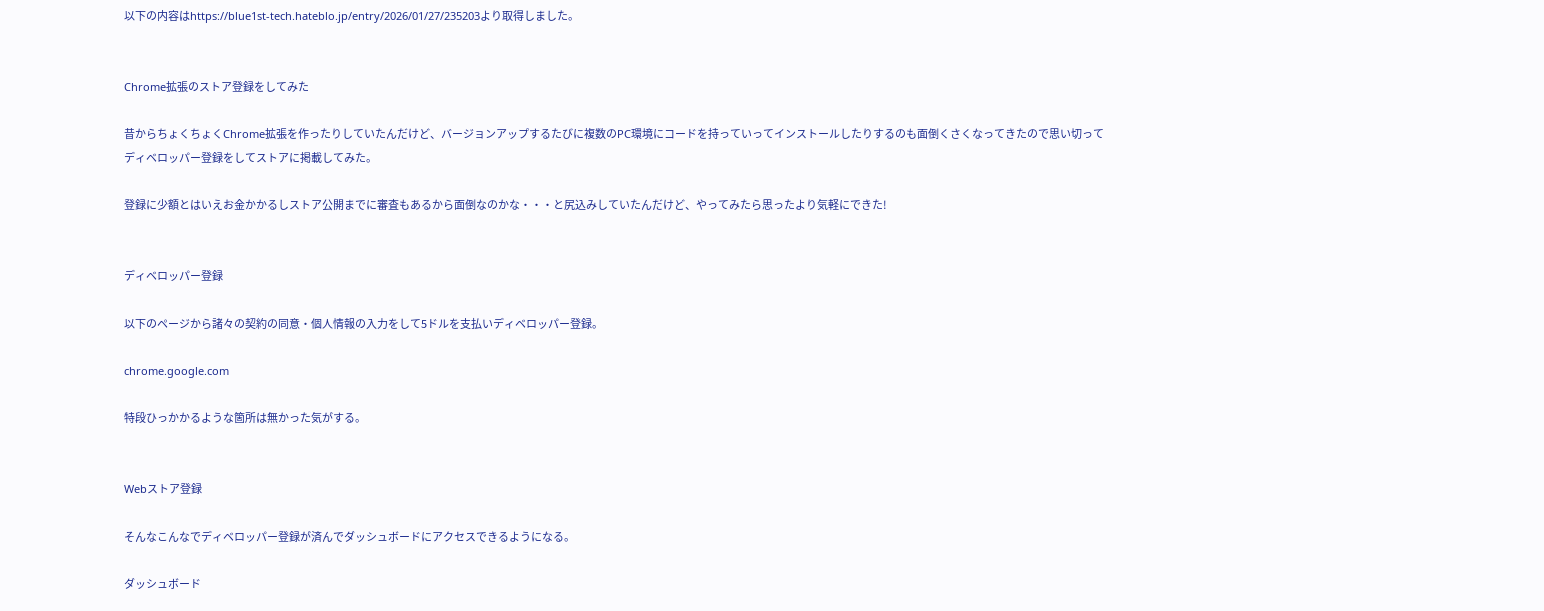以下の内容はhttps://blue1st-tech.hateblo.jp/entry/2026/01/27/235203より取得しました。


Chrome拡張のストア登録をしてみた

昔からちょくちょくChrome拡張を作ったりしていたんだけど、バージョンアップするたびに複数のPC環境にコードを持っていってインストールしたりするのも面倒くさくなってきたので思い切ってディベロッパー登録をしてストアに掲載してみた。

登録に少額とはいえお金かかるしストア公開までに審査もあるから面倒なのかな・・・と尻込みしていたんだけど、やってみたら思ったより気軽にできた!


ディベロッパー登録

以下のページから諸々の契約の同意・個人情報の入力をして5ドルを支払いディベロッパー登録。

chrome.google.com

特段ひっかかるような箇所は無かった気がする。


Webストア登録

そんなこんなでディベロッパー登録が済んでダッシュボードにアクセスできるようになる。

ダッシュボード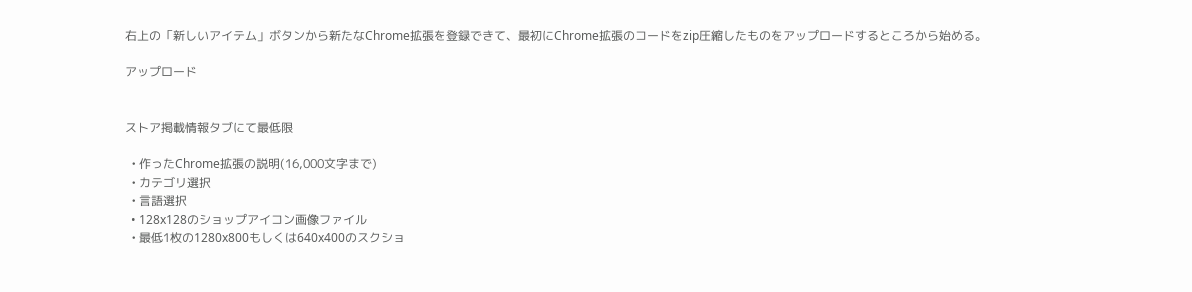右上の「新しいアイテム」ボタンから新たなChrome拡張を登録できて、最初にChrome拡張のコードをzip圧縮したものをアップロードするところから始める。

アップロード


ストア掲載情報タブにて最低限

  • 作ったChrome拡張の説明(16,000文字まで)
  • カテゴリ選択
  • 言語選択
  • 128x128のショップアイコン画像ファイル
  • 最低1枚の1280x800もしくは640x400のスクショ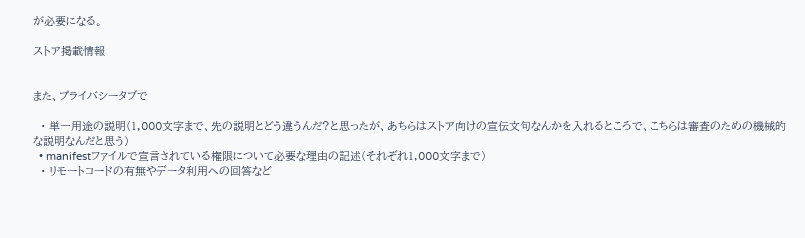が必要になる。

ストア掲載情報


また、プライバシータブで

  • 単一用途の説明(1,000文字まで、先の説明とどう違うんだ?と思ったが、あちらはストア向けの宣伝文句なんかを入れるところで、こちらは審査のための機械的な説明なんだと思う)
  • manifestファイルで宣言されている権限について必要な理由の記述(それぞれ1,000文字まで)
  • リモートコードの有無やデータ利用への回答など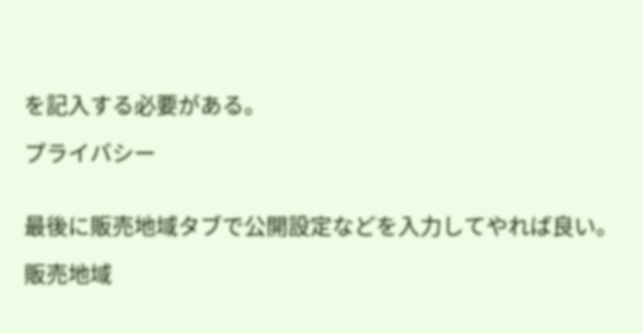を記入する必要がある。

プライバシー


最後に販売地域タブで公開設定などを入力してやれば良い。

販売地域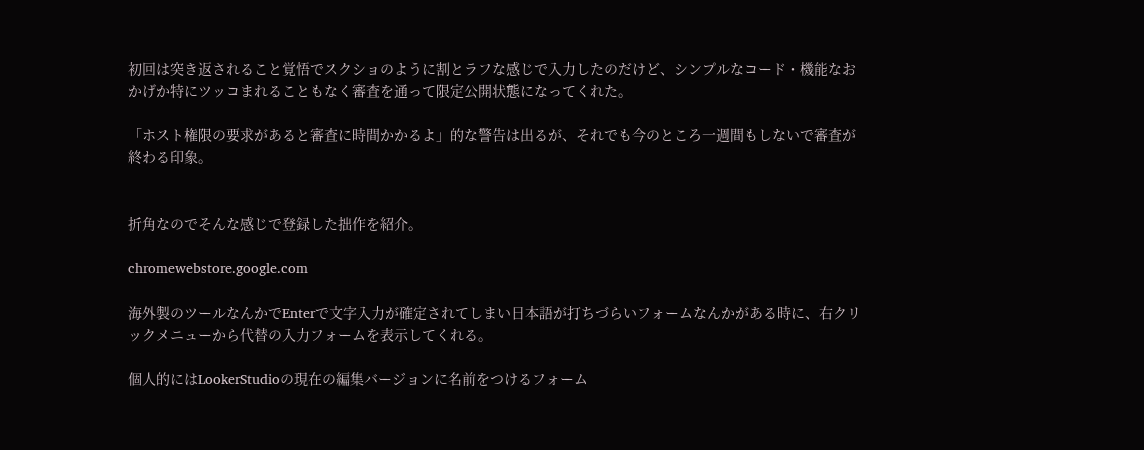初回は突き返されること覚悟でスクショのように割とラフな感じで入力したのだけど、シンプルなコード・機能なおかげか特にツッコまれることもなく審査を通って限定公開状態になってくれた。

「ホスト権限の要求があると審査に時間かかるよ」的な警告は出るが、それでも今のところ一週間もしないで審査が終わる印象。


折角なのでそんな感じで登録した拙作を紹介。

chromewebstore.google.com

海外製のツールなんかでEnterで文字入力が確定されてしまい日本語が打ちづらいフォームなんかがある時に、右クリックメニューから代替の入力フォームを表示してくれる。

個人的にはLookerStudioの現在の編集バージョンに名前をつけるフォーム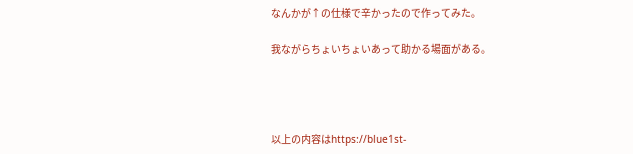なんかが↑の仕様で辛かったので作ってみた。

我ながらちょいちょいあって助かる場面がある。




以上の内容はhttps://blue1st-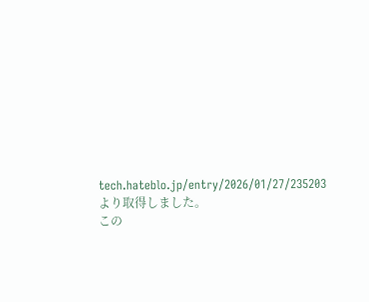tech.hateblo.jp/entry/2026/01/27/235203より取得しました。
この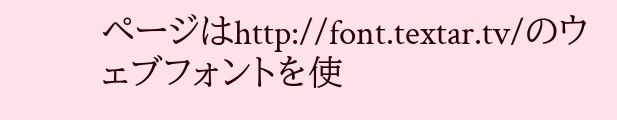ページはhttp://font.textar.tv/のウェブフォントを使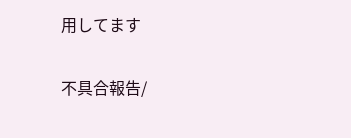用してます

不具合報告/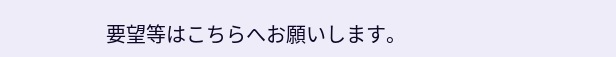要望等はこちらへお願いします。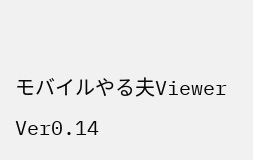モバイルやる夫Viewer Ver0.14